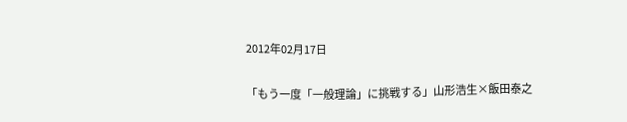2012年02月17日

「もう一度「一般理論」に挑戦する」山形浩生×飯田泰之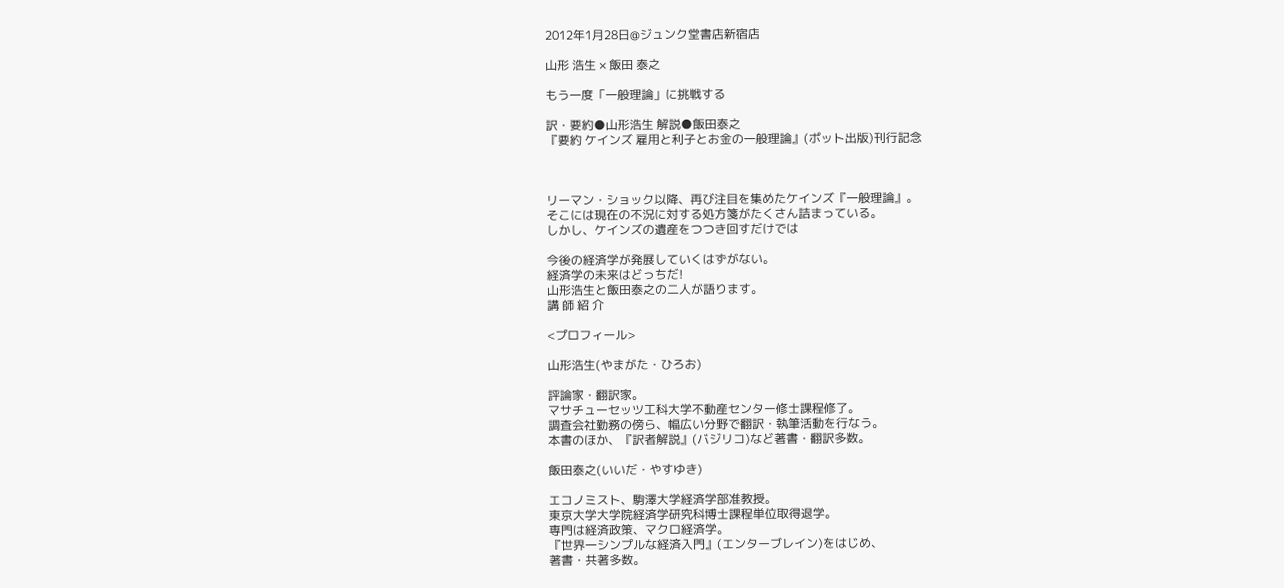2012年1月28日@ジュンク堂書店新宿店

山形 浩生 × 飯田 泰之

もう一度「一般理論」に挑戦する

訳・要約●山形浩生 解説●飯田泰之
『要約 ケインズ 雇用と利子とお金の一般理論』(ポット出版)刊行記念



リーマン・ショック以降、再び注目を集めたケインズ『一般理論』。
そこには現在の不況に対する処方箋がたくさん詰まっている。
しかし、ケインズの遺産をつつき回すだけでは

今後の経済学が発展していくはずがない。
経済学の未来はどっちだ!
山形浩生と飯田泰之の二人が語ります。
講 師 紹 介

<プロフィール>

山形浩生(やまがた・ひろお)

評論家・翻訳家。
マサチューセッツ工科大学不動産センター修士課程修了。
調査会社勤務の傍ら、幅広い分野で翻訳・執筆活動を行なう。
本書のほか、『訳者解説』(バジリコ)など著書・翻訳多数。

飯田泰之(いいだ・やすゆき)

エコノミスト、駒澤大学経済学部准教授。
東京大学大学院経済学研究科博士課程単位取得退学。
専門は経済政策、マクロ経済学。
『世界一シンプルな経済入門』(エンターブレイン)をはじめ、
著書・共著多数。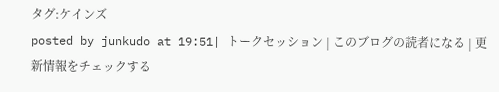タグ:ケインズ
posted by junkudo at 19:51| トークセッション | このブログの読者になる | 更新情報をチェックする